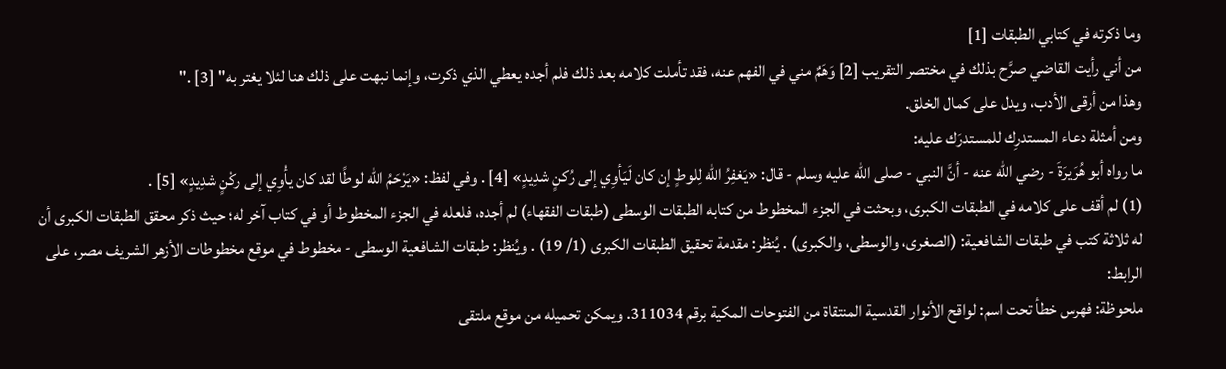وما ذكرته في كتابي الطبقات [1]
من أني رأيت القاضي صرَّح بذلك في مختصر التقريب [2] وَهَمٌ مني في الفهم عنه، فقد تأملت كلامه بعد ذلك فلم أجده يعطي الذي ذكرت، وإنما نبهت على ذلك هنا لئلا يغتر به" [3] ."
وهذا من أرقى الأدب، ويدل على كمال الخلق.
ومن أمثلة دعاء المستدرِك للمستدرَك عليه:
ما رواه أبو هُرَيرَةَ - رضي الله عنه - أنَّ النبي - صلى الله عليه وسلم - قال: «يَغفِرُ الله لِلوطٍ إن كان لَيَأوِي إلى رُكنٍ شدِيدٍ» [4] . وفي لفظ: «يَرْحَمُ الله لوطًا لقد كان يأْوِي إلى ركْنٍ شدِيدٍ» [5] .
(1) لم أقف على كلامه في الطبقات الكبرى، وبحثت في الجزء المخطوط من كتابه الطبقات الوسطى (طبقات الفقهاء) لم أجده، فلعله في الجزء المخطوط أو في كتاب آخر له؛ حيث ذكر محقق الطبقات الكبرى أن له ثلاثة كتب في طبقات الشافعية: (الصغرى، والوسطى، والكبرى) . يُنظر: مقدمة تحقيق الطبقات الكبرى (1/ 19) . ويُنظر: طبقات الشافعية الوسطى - مخطوط في موقع مخطوطات الأزهر الشريف مصر، على الرابط:
ملحوظة: فهرس خطأ تحت اسم: لواقح الأنوار القدسية المنتقاة من الفتوحات المكية برقم 311034. ويمكن تحميله من موقع ملتقى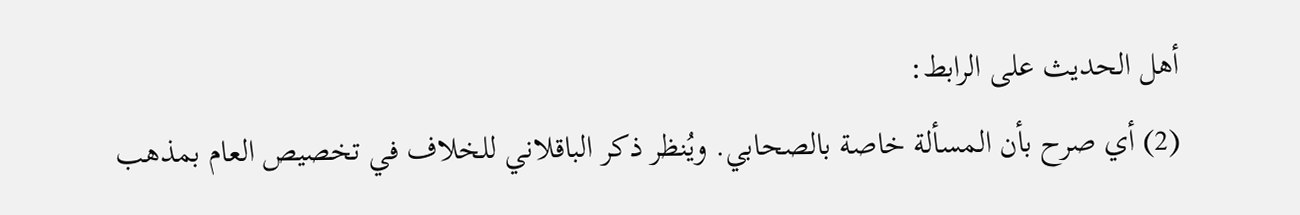أهل الحديث على الرابط:
(2) أي صرح بأن المسألة خاصة بالصحابي. ويُنظر ذكر الباقلاني للخلاف في تخصيص العام بمذهب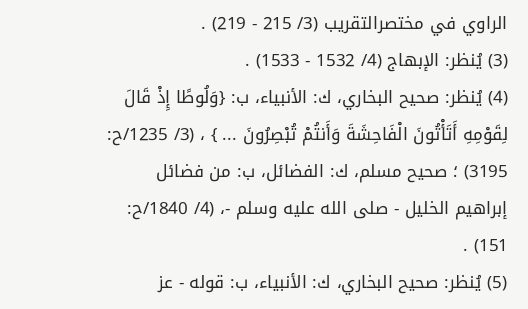الراوي في مختصرالتقريب (3/ 215 - 219) .
(3) يُنظر: الإبهاج (4/ 1532 - 1533) .
(4) يُنظر: صحيح البخاري، ك: الأنبياء، ب: {وَلُوطًا إِذْ قَالَ لِقَوْمِهِ أَتَأْتُونَ الْفَاحِشَةَ وَأَنتُمْ تُبْصِرُونَ ... } ، (3/ 1235/ح: 3195) ؛ صحيح مسلم، ك: الفضائل، ب: من فضائل إبراهيم الخليل - صلى الله عليه وسلم -، (4/ 1840/ح: 151) .
(5) يُنظر: صحيح البخاري، ك: الأنبياء، ب: قوله - عز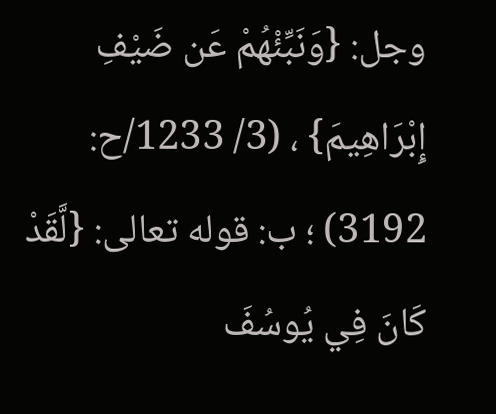وجل: {وَنَبِّئْهُمْ عَن ضَيْفِ إِبْرَاهِيمَ} ، (3/ 1233/ح: 3192) ؛ ب: قوله تعالى: {لَّقَدْ كَانَ فِي يُوسُفَ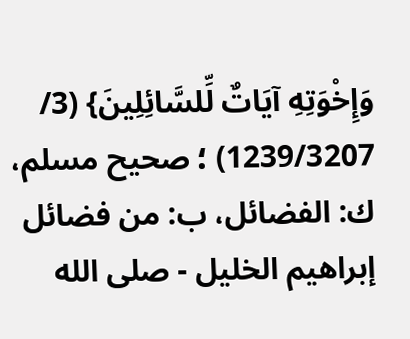وَإِخْوَتِهِ آيَاتٌ لِّلسَّائِلِينَ} (3/ 1239/3207) ؛ صحيح مسلم، ك: الفضائل، ب: من فضائل إبراهيم الخليل - صلى الله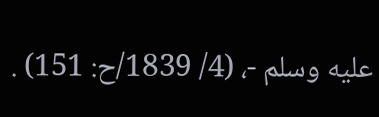عليه وسلم -، (4/ 1839/ح: 151) .